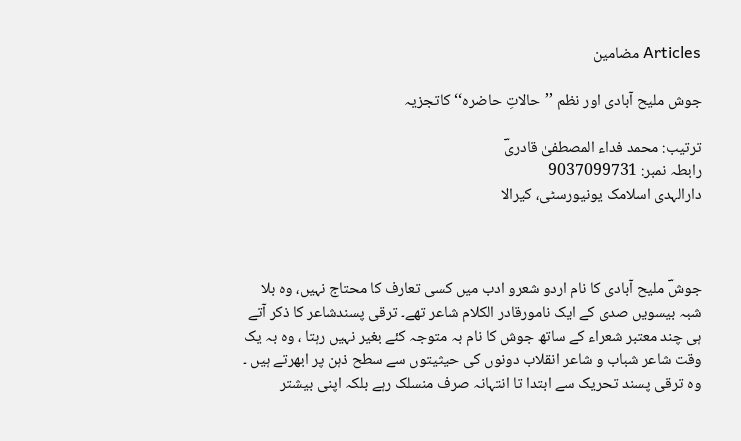Articles مضامین

جوش ملیح آبادی اور نظم ’’حالاتِ حاضرہ‘‘کاتجزیہ

ترتیب: محمد فداء المصطفیٰ قادریؔ
رابطہ نمبر: 9037099731
دارالہدی اسلامک یونیورسٹی، کیرالا



جوشؔ ملیح آبادی کا نام اردو شعرو ادب میں کسی تعارف کا محتاج نہیں، وہ بلا شبہ بیسویں صدی کے ایک نامورقادر الکلام شاعر تھے۔ ترقی پسندشاعر کا ذکر آتے ہی چند معتبر شعراء کے ساتھ جوش کا نام بہ متوجہ کئے بغیر نہیں رہتا ، وہ بہ یک وقت شاعر شباب و شاعر انقلاب دونوں کی حیثیتوں سے سطح ذہن پر ابھرتے ہیں ۔ وہ ترقی پسند تحریک سے ابتدا تا انتہانہ صرف منسلک رہے بلکہ اپنی بیشتر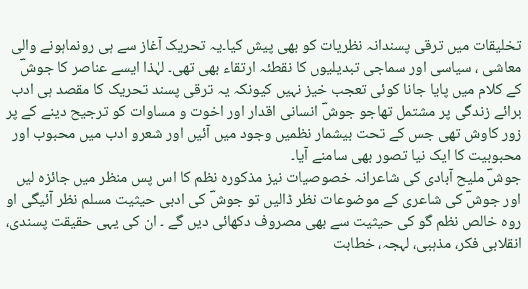تخلیقات میں ترقی پسندانہ نظریات کو بھی پیش کیا۔یہ تحریک آغاز سے ہی رونماہونے والی معاشی ، سیاسی اور سماجی تبدیلیوں کا نقطئہ ارتقاء بھی تھی۔ لہٰذا ایسے عناصر کا جوشؔ کے کلام میں پایا جانا کوئی تعجب خیز نہیں کیونکہ یہ ترقی پسند تحریک کا مقصد ہی ادب برائے زندگی پر مشتمل تھاجو جوشؔ انسانی اقدار اور اخوت و مساوات کو ترجیح دینے کے پر زور کاوش تھی جس کے تحت بیشمار نظمیں وجود میں آئیں اور شعرو ادب میں محبوب اور محبوبیت کا ایک نیا تصور بھی سامنے آیا۔
جوشؔ ملیح آبادی کی شاعرانہ خصوصیات نیز مذکورہ نظم کا اس پس منظر میں جائزہ لیں اور جوشؔ کی شاعری کے موضوعات نظر ڈالیں تو جوشؔ کی ادبی حیثیت مسلم نظر آئیگی او روہ خالص نظم گو کی حیثیت سے بھی مصروف دکھائی دیں گے ۔ ان کی یہی حقیقت پسندی، انقلابی فکر، مذہبی، لہجہ، خطابت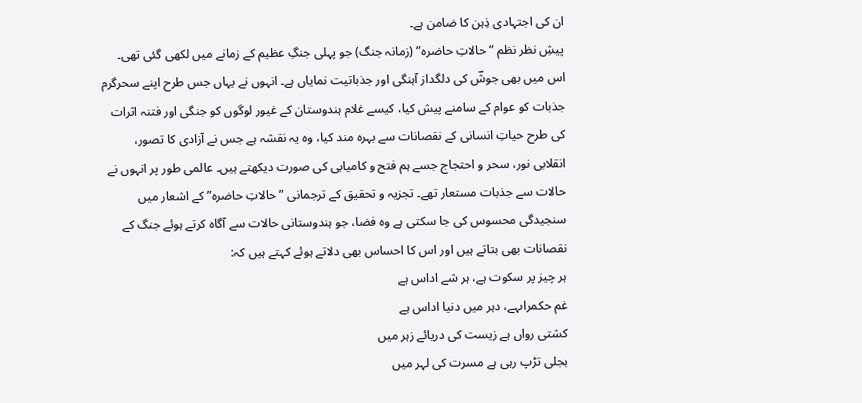ان کی اجتہادی ذِہن کا ضامن ہے۔
پیشِ نظر نظم ”حالاتِ حاضرہ” (زمانہ جنگ) جو پہلی جنگِ عظیم کے زمانے میں لکھی گئی تھی۔ اس میں بھی جوشؔ کی دلگداز آہنگی اور جذباتیت نمایاں ہے۔ انہوں نے یہاں جس طرح اپنے سحرگرم جذبات کو عوام کے سامنے پیش کیا، کیسے غلام ہندوستان کے غیور لوگوں کو جنگی اور فتنہ اثرات کی طرح حیاتِ انسانی کے نقصانات سے بہرہ مند کیا، وہ یہ نقشہ ہے جس نے آزادی کا تصور، انقلابی نور، سحر و احتجاج جسے ہم فتح و کامیابی کی صورت دیکھتے ہیں۔ عالمی طور پر انہوں نے حالات سے جذبات مستعار تھے۔ تجزیہ و تحقیق کے ترجمانی ”حالاتِ حاضرہ” کے اشعار میں سنجیدگی محسوس کی جا سکتی ہے وہ فضا، جو ہندوستانی حالات سے آگاہ کرتے ہوئے جنگ کے نقصانات بھی بتاتے ہیں اور اس کا احساس بھی دلاتے ہوئے کہتے ہیں کہ:
ہر چیز پر سکوت ہے، ہر شے اداس ہے
غم حکمراںہے، دہر میں دنیا اداس ہے
کشتی رواں ہے زیست کی دریائے زہر میں
بجلی تڑپ رہی ہے مسرت کی لہر میں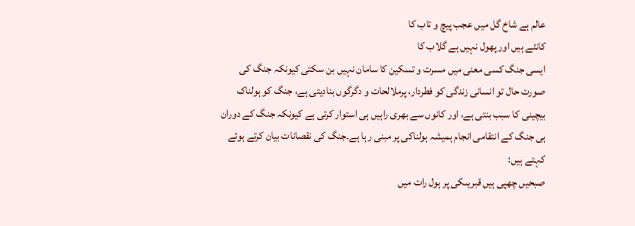عالم ہے شاخ گل میں عجب پیچ و تاب کا
کانٹے ہیں اور پھول نہیں ہے گلاب کا
ایسی جنگ کسی معنی میں مسرت و تسکین کا سامان نہیں بن سکتی کیونکہ جنگ کی صورت حال تو انسانی زندگی کو فطردار، پرملالحات و دگرگوں بنادیتی ہے، جنگ کو ہولناک بیچینی کا سبب بنتی ہے، اور کانوں سے بھری راہیں ہی استوار کرتی ہے کیونکہ جنگ کے دوران ہی جنگ کے انتقامی انجام ہمیشہ ہولناکی پر مبنی رہا ہے۔جنگ کی نقصانات بیان کرتے ہوئے کہتے ہیں:
صبحیں چھپی ہیں قبریںکی پر ہول رات میں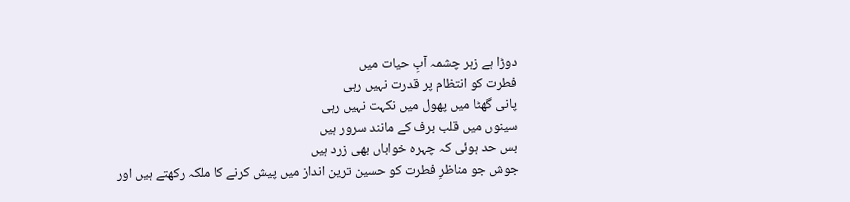دوڑا ہے زہر چشمہ آبِ حیات میں
فطرت کو انتظام پر قدرت نہیں رہی
پانی گھٹا میں پھول میں نکہت نہیں رہی
سینوں میں قلب برف کے مانند سرور ہیں
بس حد ہوئی کہ چہرہ خواباں بھی زرد ہیں
جوش جو مناظرِ فطرت کو حسین ترین انداز میں پیش کرنے کا ملکہ رکھتے ہیں اور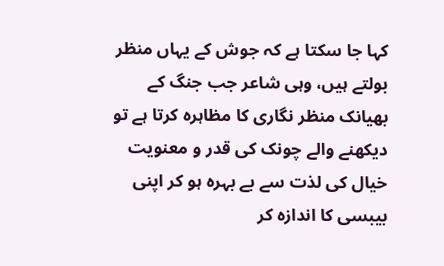کہا جا سکتا ہے کہ جوش کے یہاں منظر بولتے ہیں، وہی شاعر جب جنگ کے بھیانک منظر نگاری کا مظاہرہ کرتا ہے تو دیکھنے والے چونک کی قدر و معنویت خیال کی لذت سے بے بہرہ ہو کر اپنی بیبسی کا اندازہ کر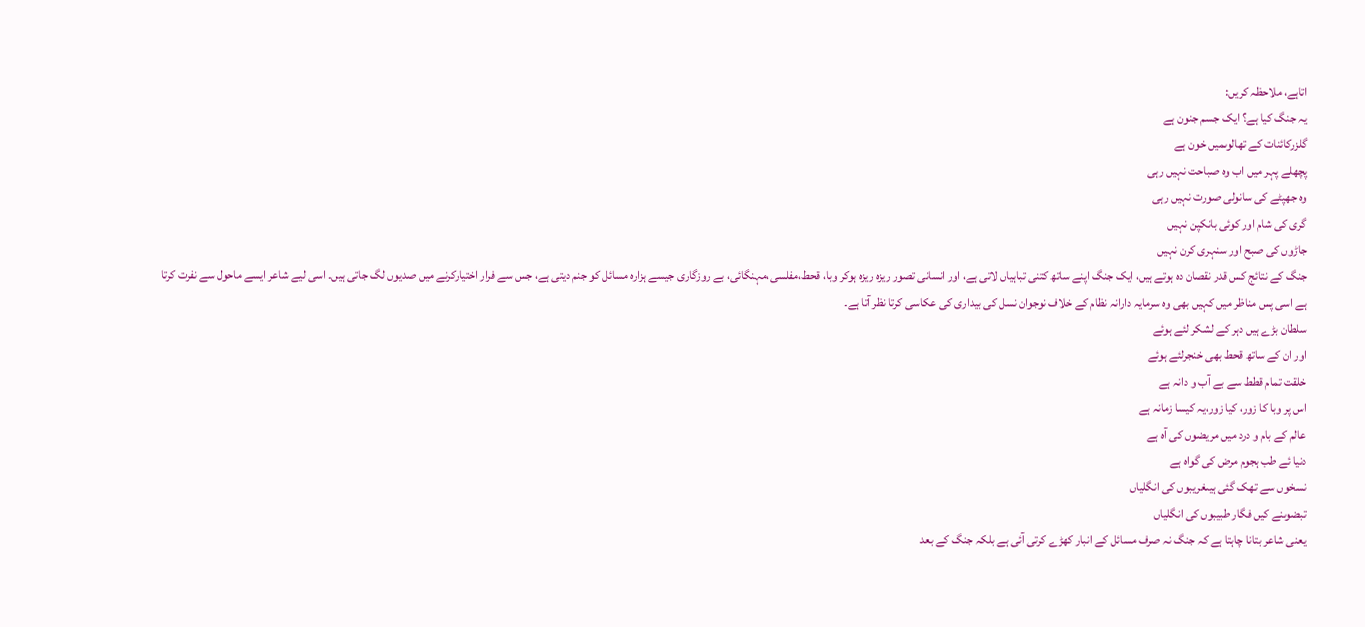اتاہے، ملاحظہ کریں:
یہ جنگ کیا ہے؟ ایک جسم جنون ہے
گلزرکائنات کے تھالوںمیں خون ہے
پچھلے پہر میں اب وہ صباحت نہیں رہی
وہ جھپٹے کی سانولی صورت نہیں رہی
گری کی شام اور کوئی بانکپن نہیں
جاڑوں کی صبح اور سنہری کرن نہیں
جنگ کے نتائج کس قدر نقصان دہ ہوتے ہیں، ایک جنگ اپنے ساتھ کتنی تباہیاں لاتی ہے، اور انسانی تصور ریزہ ریزہ ہوکر وبا، قحط،مفلسی،مہنگائی، بے روزگاری جیسے ہزارہ مسائل کو جنم دیتی ہے، جس سے فرار اختیارکرنے میں صدیوں لگ جاتی ہیں۔ اسی لیے شاعر ایسے ماحول سے نفرت کرتا ہے اسی پس مناظر میں کہیں بھی وہ سرمایہ دارانہ نظام کے خلاف نوجوان نسل کی بیداری کی عکاسی کرتا نظر آتا ہے۔
سلطان بڑے ہیں دہر کے لشکر لئے ہوئے
اور ان کے ساتھ قحط بھی خنجرلئے ہوئے
خلقت تمام قطط سے بے آب و دانہ ہے
اس پر وبا کا زور، کیا زور،یہ کیسا زمانہ ہے
عالم کے بام و درد میں مریضوں کی آہ ہے
دنیا ئے طب ہجوم مرض کی گواہ ہے
نسخوں سے تھک گئی ہیںغریبوں کی انگلیاں
تبضوںنے کیں فگار طبیبوں کی انگلیاں
یعنی شاعر بتانا چاہتا ہے کہ جنگ نہ صرف مسائل کے انبار کھڑے کرتی آئی ہے بلکہ جنگ کے بعد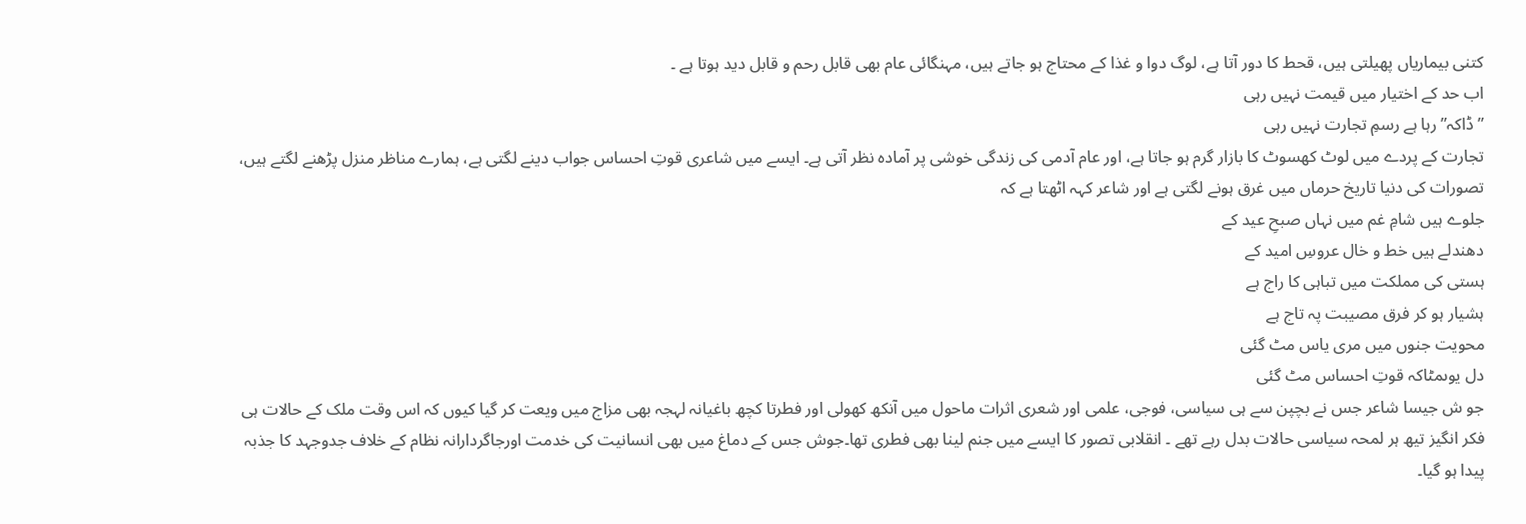کتنی بیماریاں پھیلتی ہیں، قحط کا دور آتا ہے، لوگ دوا و غذا کے محتاج ہو جاتے ہیں، مہنگائی عام بھی قابل رحم و قابل دید ہوتا ہے ۔
اب حد کے اختیار میں قیمت نہیں رہی
”ڈاکہ” رہا ہے رسمِ تجارت نہیں رہی
تجارت کے پردے میں لوٹ کھسوٹ کا بازار گرم ہو جاتا ہے، اور عام آدمی کی زندگی خوشی پر آمادہ نظر آتی ہے۔ ایسے میں شاعری قوتِ احساس جواب دینے لگتی ہے، ہمارے مناظر منزل پڑھنے لگتے ہیں، تصورات کی دنیا تاریخ حرماں میں غرق ہونے لگتی ہے اور شاعر کہہ اٹھتا ہے کہ
جلوے ہیں شامِ غم میں نہاں صبحِ عید کے
دھندلے ہیں خط و خال عروسِ امید کے
ہستی کی مملکت میں تباہی کا راج ہے
ہشیار ہو کر فرق مصیبت پہ تاج ہے
محویت جنوں میں مری یاس مٹ گئی
دل یوںمٹاکہ قوتِ احساس مٹ گئی
جو ش جیسا شاعر جس نے بچپن سے ہی سیاسی، فوجی، علمی اور شعری اثرات ماحول میں آنکھ کھولی اور فطرتا کچھ باغیانہ لہجہ بھی مزاج میں ویعت کر گیا کیوں کہ اس وقت ملک کے حالات ہی فکر انگیز تیھ ہر لمحہ سیاسی حالات بدل رہے تھے ۔ انقلابی تصور کا ایسے میں جنم لینا بھی فطری تھا۔جوش جس کے دماغ میں بھی انسانیت کی خدمت اورجاگردارانہ نظام کے خلاف جدوجہد کا جذبہ پیدا ہو گیا۔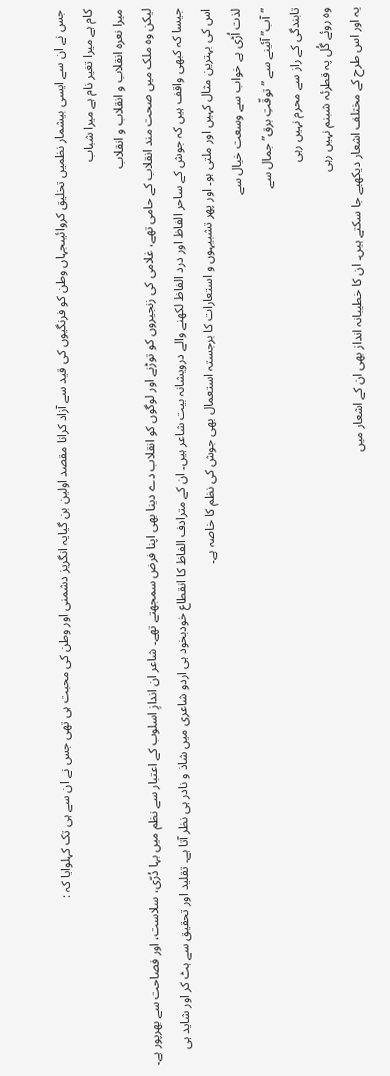جس نے ان سے ایسی بیشمار نظمیں تخلیق کروائیںجہاں وطن کو فرنگیوں کی قید سے آزاد کرانا مقصد اولین بن گیایہ انگریز دشمنی اور وطن کی محبت ہی تھی جس نے ان سے ہی تک کہلوایا کہ :
کام ہے میرا تغیر نام ہے میرا شباب
میرا نعرہ انقلاب و انقلاب و انقلاب
لیکن وہ ملک میں صحت مند انقلاب کے حامی تھے، غلامی کی زنجیروں کو توڑنے اور لوگوں کو انقلاب دے دینا بھی اپنا فرض سمجھتے تھے۔ شاعر ان اندازِ اسلوب کے اعتبار سے نظم میں بہا دُرّی، سلاست، اور فصاحت سے بھرپور ہے۔ جیسا کہ کبھی واقف ہیں کہ جوش کے ساحر الفاظ اور درد الفاظ لکھنے والے درویشانہ بیت شاعر ہیں۔ ان کے مترادف الفاظ کا انقطاع خودبخود ہی اردو شاعری میں شاذ و نادر ہی نظر آتا ہے۔ تقلید اور تحقیق سے ہٹ کر اور شاید ہی اس کی بہترین مثال کہیں اور ملتی ہو۔ اور پھر تشبیہوں و استعارات کا برجستہ استعمال بھی جوش کی نظم کا خاصہ ہے۔
لذت اُڑی ہے خواب سے وسعت خیال سے
”آب” آئینے سے ”توقّتِ برق” جمال سے
تابندگی کے راز سے محرم نہیں رہی
وہ روئے گُل پہ قطرئہ شبنم نہیں رہی
یہ اور اس طرح کے مختلف اشعار دیکھیے جا سکتے ہیں۔ ان کا خطیبانہ انداز بھی ان کے اشعار میں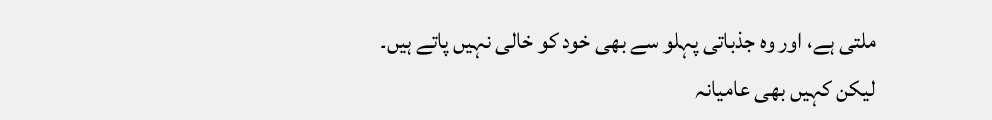ملتی ہے، اور وہ جذباتی پہلو سے بھی خود کو خالی نہیں پاتے ہیں۔ لیکن کہیں بھی عامیانہ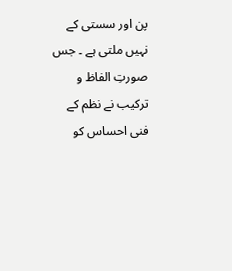پن اور سستی کے نہیں ملتی ہے ۔ جس صورتِ الفاظ و ترکیب نے نظم کے فنی احساس کو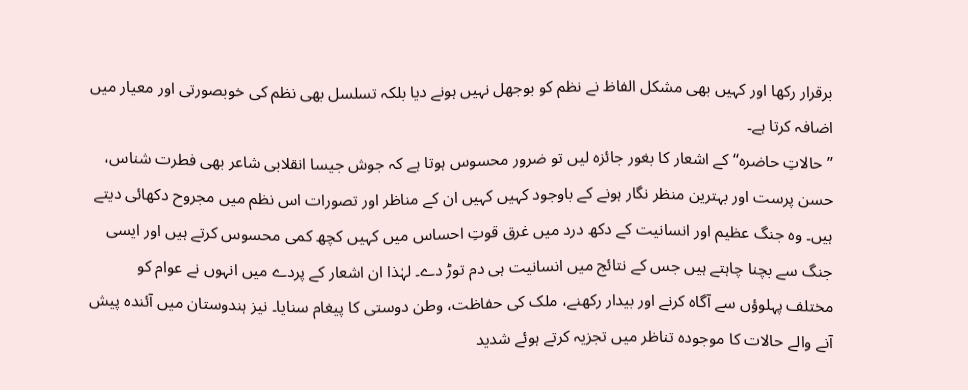برقرار رکھا اور کہیں بھی مشکل الفاظ نے نظم کو بوجھل نہیں ہونے دیا بلکہ تسلسل بھی نظم کی خوبصورتی اور معیار میں اضافہ کرتا ہے۔
’’حالاتِ حاضرہ‘‘ کے اشعار کا بغور جائزہ لیں تو ضرور محسوس ہوتا ہے کہ جوش جیسا انقلابی شاعر بھی فطرت شناس، حسن پرست اور بہترین منظر نگار ہونے کے باوجود کہیں کہیں ان کے مناظر اور تصورات اس نظم میں مجروح دکھائی دیتے ہیں۔ وہ جنگ عظیم اور انسانیت کے دکھ درد میں غرق قوتِ احساس میں کہیں کچھ کمی محسوس کرتے ہیں اور ایسی جنگ سے بچنا چاہتے ہیں جس کے نتائج میں انسانیت ہی دم توڑ دے۔ لہٰذا ان اشعار کے پردے میں انہوں نے عوام کو مختلف پہلوؤں سے آگاہ کرنے اور بیدار رکھنے، ملک کی حفاظت، وطن دوستی کا پیغام سنایا۔ نیز ہندوستان میں آئندہ پیش آنے والے حالات کا موجودہ تناظر میں تجزیہ کرتے ہوئے شدید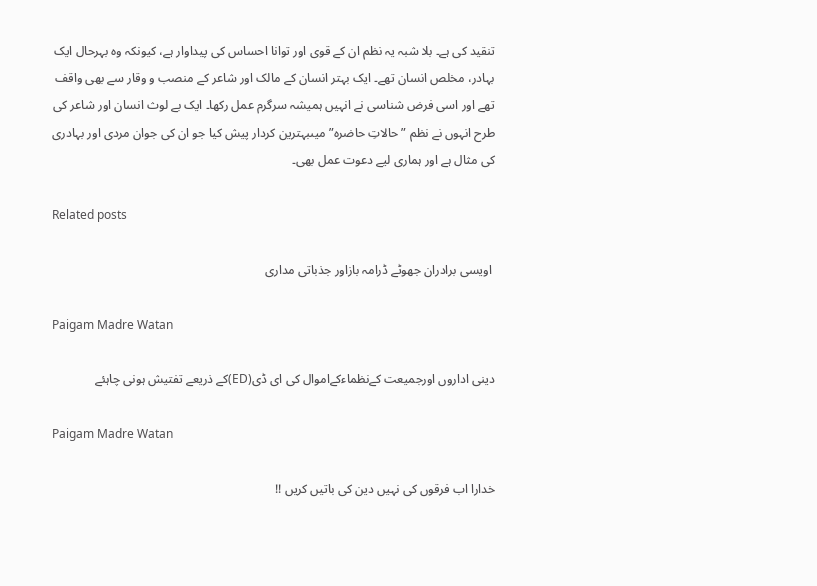تنقید کی ہے۔ بلا شبہ یہ نظم ان کے قوی اور توانا احساس کی پیداوار ہے، کیونکہ وہ بہرحال ایک بہادر، مخلص انسان تھے۔ ایک بہتر انسان کے مالک اور شاعر کے منصب و وقار سے بھی واقف تھے اور اسی فرض شناسی نے انہیں ہمیشہ سرگرم عمل رکھا۔ ایک بے لوث انسان اور شاعر کی طرح انہوں نے نظم ”حالاتِ حاضرہ” میںبہترین کردار پیش کیا جو ان کی جوان مردی اور بہادری کی مثال ہے اور ہماری لیے دعوت عمل بھی۔

Related posts

 اویسی برادران جھوٹے ڈرامہ بازاور جذباتی مداری

Paigam Madre Watan

دینی اداروں اورجمیعت کےنظماءکےاموال کی ای ڈی(ED)کے ذریعے تفتیش ہونی چاہئے

Paigam Madre Watan

خدارا اب فرقوں کی نہیں دین کی باتیں کریں !!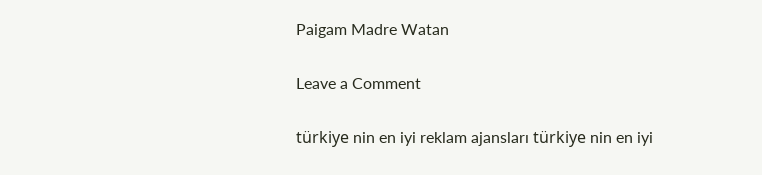Paigam Madre Watan

Leave a Comment

türkiye nin en iyi reklam ajansları türkiye nin en iyi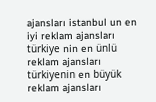ajansları istanbul un en iyi reklam ajansları türkiye nin en ünlü reklam ajansları türkiyenin en büyük reklam ajansları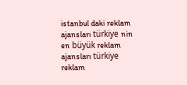istanbul daki reklam ajansları türkiye nin en büyük reklam ajansları türkiye reklam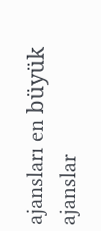ajansları en büyük ajanslar